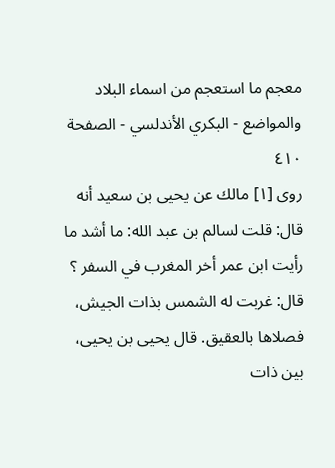معجم ما استعجم من اسماء البلاد والمواضع - البكري الأندلسي - الصفحة ٤١٠
روى [١] مالك عن يحيى بن سعيد أنه قال: قلت لسالم بن عبد الله: ما أشد ما رأيت ابن عمر أخر المغرب في السفر ؟ قال: غربت له الشمس بذات الجيش، فصلاها بالعقيق. قال يحيى بن يحيى، بين ذات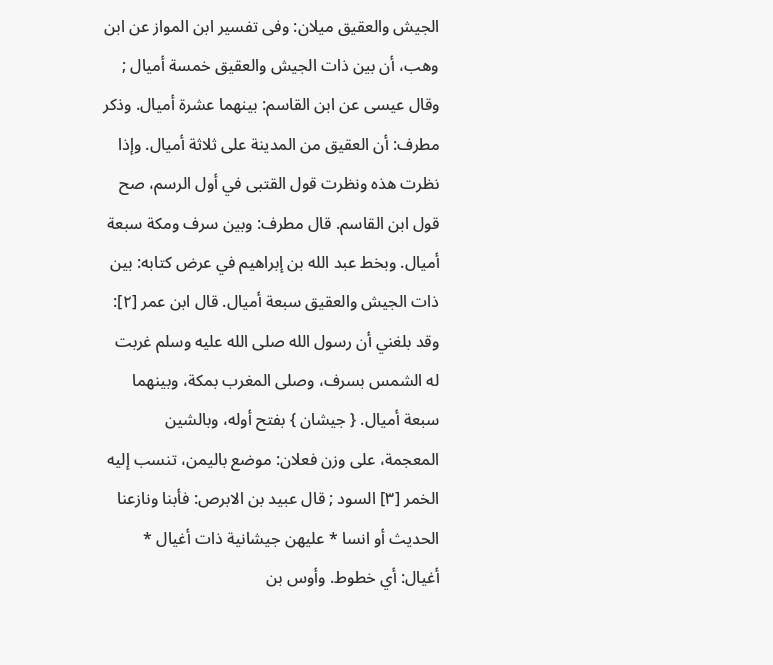الجيش والعقيق ميلان: وفى تفسير ابن المواز عن ابن وهب، أن بين ذات الجيش والعقيق خمسة أميال ; وقال عيسى عن ابن القاسم: بينهما عشرة أميال. وذكر مطرف: أن العقيق من المدينة على ثلاثة أميال. وإذا نظرت هذه ونظرت قول القتبى في أول الرسم، صح قول ابن القاسم. قال مطرف: وبين سرف ومكة سبعة أميال. وبخط عبد الله بن إبراهيم في عرض كتابه: بين ذات الجيش والعقيق سبعة أميال. قال ابن عمر [٢]: وقد بلغني أن رسول الله صلى الله عليه وسلم غربت له الشمس بسرف، وصلى المغرب بمكة، وبينهما سبعة أميال. { جيشان } بفتح أوله، وبالشين المعجمة، على وزن فعلان: موضع باليمن، تنسب إليه الخمر [٣] السود ; قال عبيد بن الابرص: فأبنا ونازعنا الحديث أو انسا * عليهن جيشانية ذات أغيال * أغيال: أي خطوط. وأوس بن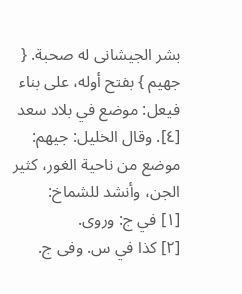بشر الجيشانى له صحبة. { جهيم } بفتح أوله، على بناء فيعل: موضع في بلاد سعد [٤]. وقال الخليل: جيهم: موضع من ناحية الغور، كثير الجن، وأنشد للشماخ:
[١] في ج: وروى.
[٢] كذا في س. وفى ج.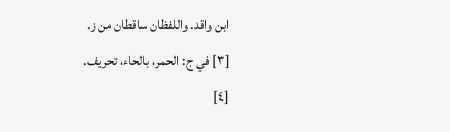ابن واقد. واللفظان ساقطان من ز.
[٣] في ج: الحمر، بالحاء، تحريف.
[٤]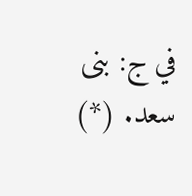في ج: بنى سعد. (*)